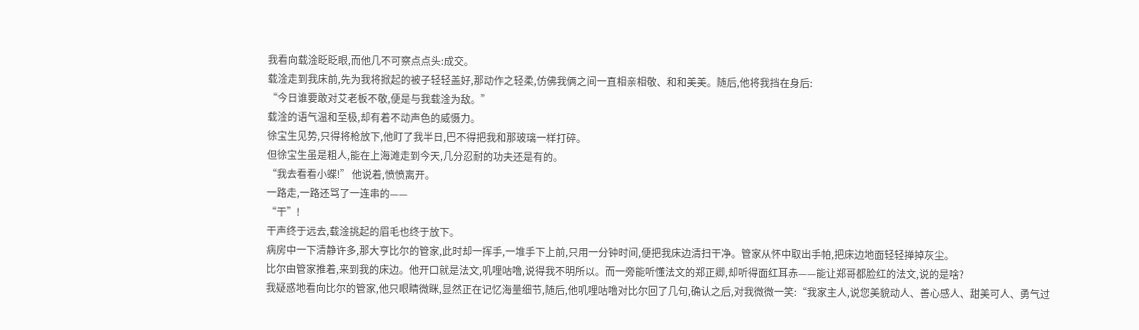我看向载淦眨眨眼,而他几不可察点点头:成交。
载淦走到我床前,先为我将掀起的被子轻轻盖好,那动作之轻柔,仿佛我俩之间一直相亲相敬、和和美美。随后,他将我挡在身后:
“今日谁要敢对艾老板不敬,便是与我载淦为敌。”
载淦的语气温和至极,却有着不动声色的威慑力。
徐宝生见势,只得将枪放下,他盯了我半日,巴不得把我和那玻璃一样打碎。
但徐宝生虽是粗人,能在上海滩走到今天,几分忍耐的功夫还是有的。
“我去看看小蝶!” 他说着,愤愤离开。
一路走,一路还骂了一连串的——
“干”!
干声终于远去,载淦挑起的眉毛也终于放下。
病房中一下清静许多,那大亨比尔的管家,此时却一挥手,一堆手下上前,只用一分钟时间,便把我床边清扫干净。管家从怀中取出手帕,把床边地面轻轻掸掉灰尘。
比尔由管家推着,来到我的床边。他开口就是法文,叽哩咕噜,说得我不明所以。而一旁能听懂法文的郑正卿,却听得面红耳赤——能让郑哥都脸红的法文,说的是啥?
我疑惑地看向比尔的管家,他只眼睛微眯,显然正在记忆海量细节,随后,他叽哩咕噜对比尔回了几句,确认之后,对我微微一笑:“我家主人,说您美貌动人、善心感人、甜美可人、勇气过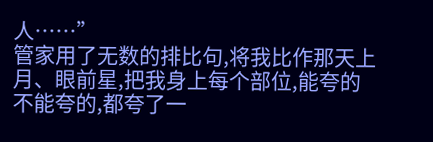人……”
管家用了无数的排比句,将我比作那天上月、眼前星,把我身上每个部位,能夸的不能夸的,都夸了一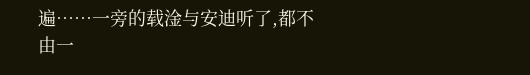遍……一旁的载淦与安迪听了,都不由一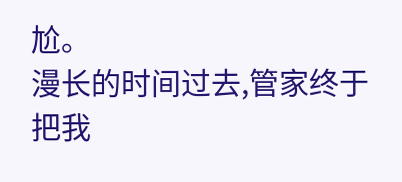尬。
漫长的时间过去,管家终于把我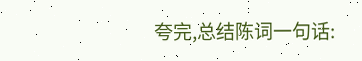夸完,总结陈词一句话: